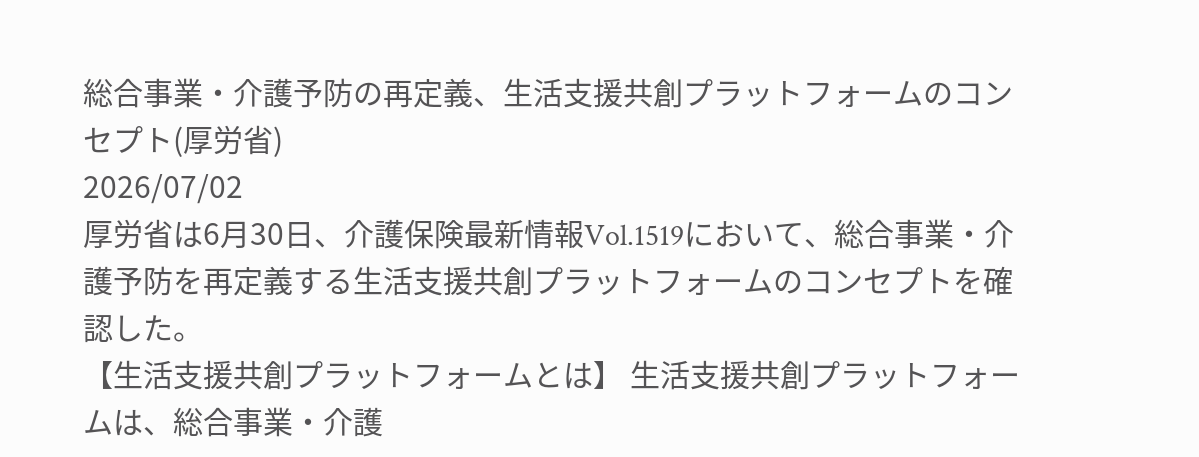総合事業・介護予防の再定義、生活支援共創プラットフォームのコンセプト(厚労省)
2026/07/02
厚労省は6月30日、介護保険最新情報Vol.1519において、総合事業・介護予防を再定義する生活支援共創プラットフォームのコンセプトを確認した。
【生活支援共創プラットフォームとは】 生活支援共創プラットフォームは、総合事業・介護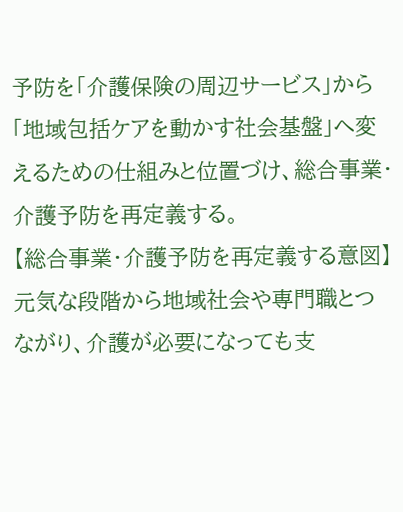予防を「介護保険の周辺サービス」から「地域包括ケアを動かす社会基盤」へ変えるための仕組みと位置づけ、総合事業・介護予防を再定義する。
【総合事業・介護予防を再定義する意図】 元気な段階から地域社会や専門職とつながり、介護が必要になっても支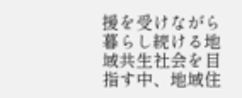援を受けながら暮らし続ける地域共生社会を目指す中、地域住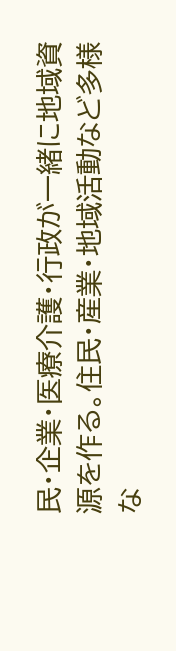民・企業・医療介護・行政が一緒に地域資源を作る。住民・産業・地域活動など多様な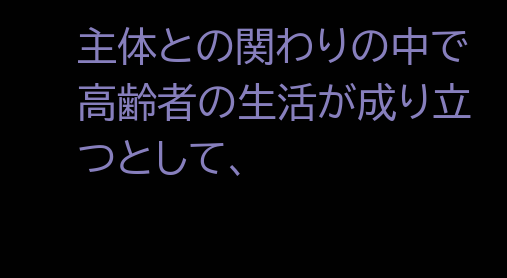主体との関わりの中で高齢者の生活が成り立つとして、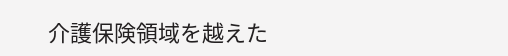介護保険領域を越えた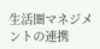生活圏マネジメントの連携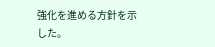強化を進める方針を示した。